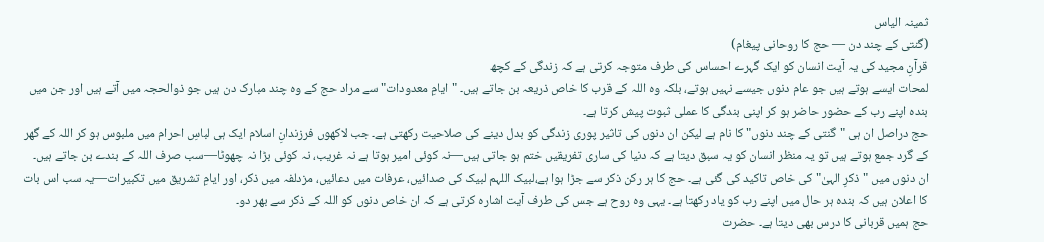ثمینہ الیاس
(گنتی کے چند دن — حج کا روحانی پیغام)
قرآنِ مجید کی یہ آیت انسان کو ایک گہرے احساس کی طرف متوجہ کرتی ہے کہ زندگی کے کچھ
لمحات ایسے ہوتے ہیں جو عام دنوں جیسے نہیں ہوتے، بلکہ وہ اللہ کے قرب کا خاص ذریعہ بن جاتے ہیں۔ "ایامِ معدودات" سے مراد حج کے وہ چند مبارک دن ہیں جو ذوالحجہ میں آتے ہیں اور جن میں بندہ اپنے رب کے حضور حاضر ہو کر اپنی بندگی کا عملی ثبوت پیش کرتا ہے۔
حج دراصل ان ہی "گنتی کے چند دنوں" کا نام ہے لیکن ان دنوں کی تاثیر پوری زندگی کو بدل دینے کی صلاحیت رکھتی ہے۔ جب لاکھوں فرزندانِ اسلام ایک ہی لباسِ احرام میں ملبوس ہو کر اللہ کے گھر کے گرد جمع ہوتے ہیں تو یہ منظر انسان کو یہ سبق دیتا ہے کہ دنیا کی ساری تفریقیں ختم ہو جاتی ہیں—نہ کوئی امیر ہوتا ہے نہ غریب، نہ کوئی بڑا نہ چھوٹا—سب صرف اللہ کے بندے بن جاتے ہیں۔
ان دنوں میں "ذکرِ الہیٰ" کی خاص تاکید کی گئی ہے۔ حج کا ہر رکن ذکر سے جڑا ہوا ہے،لبیک اللہم لبیک کی صدائیں، عرفات میں دعائیں، مزدلفہ میں ذکر، اور ایامِ تشریق میں تکبیرات—یہ سب اس بات کا اعلان ہیں کہ بندہ ہر حال میں اپنے رب کو یاد رکھتا ہے۔ یہی وہ روح ہے جس کی طرف آیت اشارہ کرتی ہے کہ ان خاص دنوں کو اللہ کے ذکر سے بھر دو۔
حج ہمیں قربانی کا درس بھی دیتا ہے۔ حضرت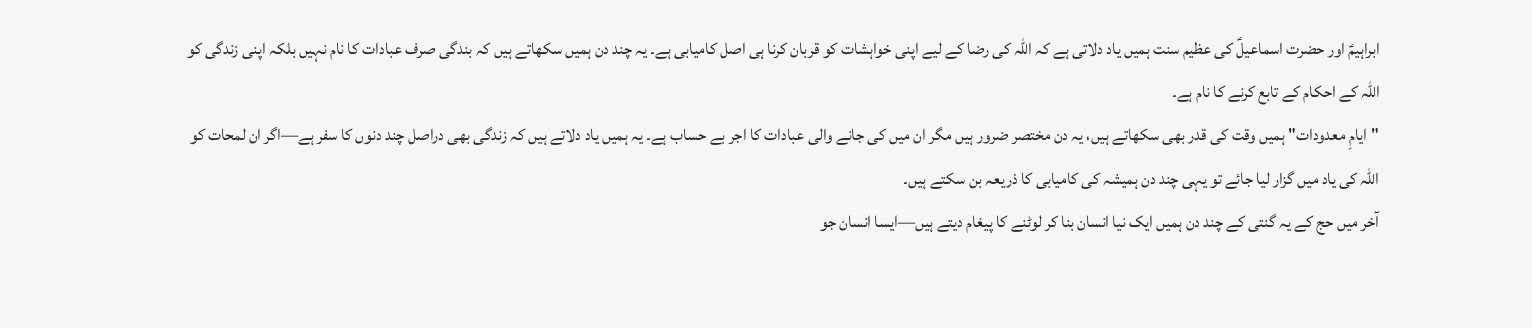ابراہیمؑ اور حضرت اسماعیلؑ کی عظیم سنت ہمیں یاد دلاتی ہے کہ اللہ کی رضا کے لیے اپنی خواہشات کو قربان کرنا ہی اصل کامیابی ہے۔ یہ چند دن ہمیں سکھاتے ہیں کہ بندگی صرف عبادات کا نام نہیں بلکہ اپنی زندگی کو اللہ کے احکام کے تابع کرنے کا نام ہے۔
"ایامِ معدودات" ہمیں وقت کی قدر بھی سکھاتے ہیں، یہ دن مختصر ضرور ہیں مگر ان میں کی جانے والی عبادات کا اجر بے حساب ہے۔ یہ ہمیں یاد دلاتے ہیں کہ زندگی بھی دراصل چند دنوں کا سفر ہے—اگر ان لمحات کو اللہ کی یاد میں گزار لیا جائے تو یہی چند دن ہمیشہ کی کامیابی کا ذریعہ بن سکتے ہیں۔
آخر میں حج کے یہ گنتی کے چند دن ہمیں ایک نیا انسان بنا کر لوٹنے کا پیغام دیتے ہیں—ایسا انسان جو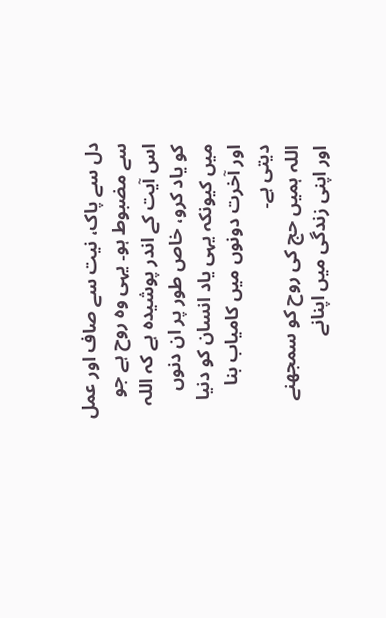دل سے پاک، نیت سے صاف اور عمل سے مضبوط ہو۔ یہی وہ روح ہے جو اس آیت کے اندر پوشیدہ ہے کہ اللہ کو یاد کرو، خاص طور پر ان دنوں میں کیونکہ یہی یاد انسان کو دنیا اور آخرت دونوں میں کامیاب بنا دیتی ہے۔
اللہ ہمیں حج کی روح کو سمجھنے اور اپنی زندگی میں اپنانے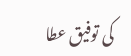کی توفیق عطا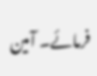فرمائے۔ آمین